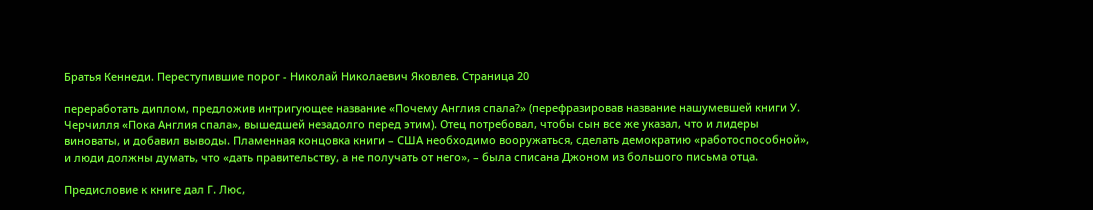Братья Кеннеди. Переступившие порог - Николай Николаевич Яковлев. Страница 20

переработать диплом, предложив интригующее название «Почему Англия спала?» (перефразировав название нашумевшей книги У. Черчилля «Пока Англия спала», вышедшей незадолго перед этим). Отец потребовал, чтобы сын все же указал, что и лидеры виноваты, и добавил выводы. Пламенная концовка книги – США необходимо вооружаться, сделать демократию «работоспособной», и люди должны думать, что «дать правительству, а не получать от него», – была списана Джоном из большого письма отца.

Предисловие к книге дал Г. Люс,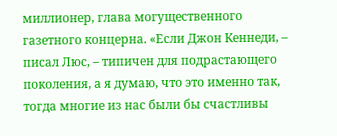миллионер, глава могущественного газетного концерна. «Если Джон Кеннеди, – писал Люс, – типичен для подрастающего поколения, а я думаю, что это именно так, тогда многие из нас были бы счастливы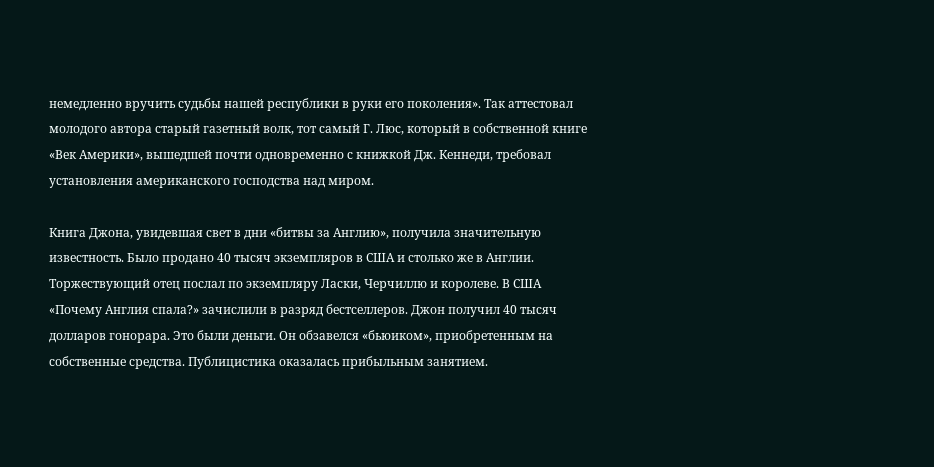немедленно вручить судьбы нашей республики в руки его поколения». Так аттестовал молодого автора старый газетный волк, тот самый Г. Люс, который в собственной книге «Век Америки», вышедшей почти одновременно с книжкой Дж. Кеннеди, требовал установления американского господства над миром.

Книга Джона, увидевшая свет в дни «битвы за Англию», получила значительную известность. Было продано 40 тысяч экземпляров в США и столько же в Англии. Торжествующий отец послал по экземпляру Ласки, Черчиллю и королеве. В США «Почему Англия спала?» зачислили в разряд бестселлеров. Джон получил 40 тысяч долларов гонорара. Это были деньги. Он обзавелся «бьюиком», приобретенным на собственные средства. Публицистика оказалась прибыльным занятием.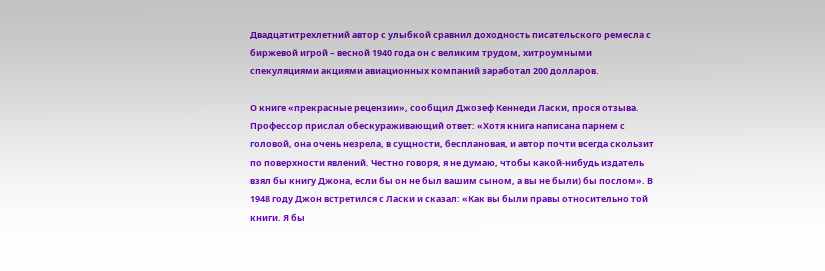Двадцатитрехлетний автор с улыбкой сравнил доходность писательского ремесла с биржевой игрой – весной 1940 года он с великим трудом, хитроумными спекуляциями акциями авиационных компаний заработал 200 долларов.

О книге «прекрасные рецензии», сообщил Джозеф Кеннеди Ласки, прося отзыва. Профессор прислал обескураживающий ответ: «Хотя книга написана парнем с головой, она очень незрела, в сущности, бесплановая, и автор почти всегда скользит по поверхности явлений. Честно говоря, я не думаю, чтобы какой-нибудь издатель взял бы книгу Джона, если бы он не был вашим сыном, а вы не были) бы послом». В 1948 году Джон встретился с Ласки и сказал: «Как вы были правы относительно той книги. Я бы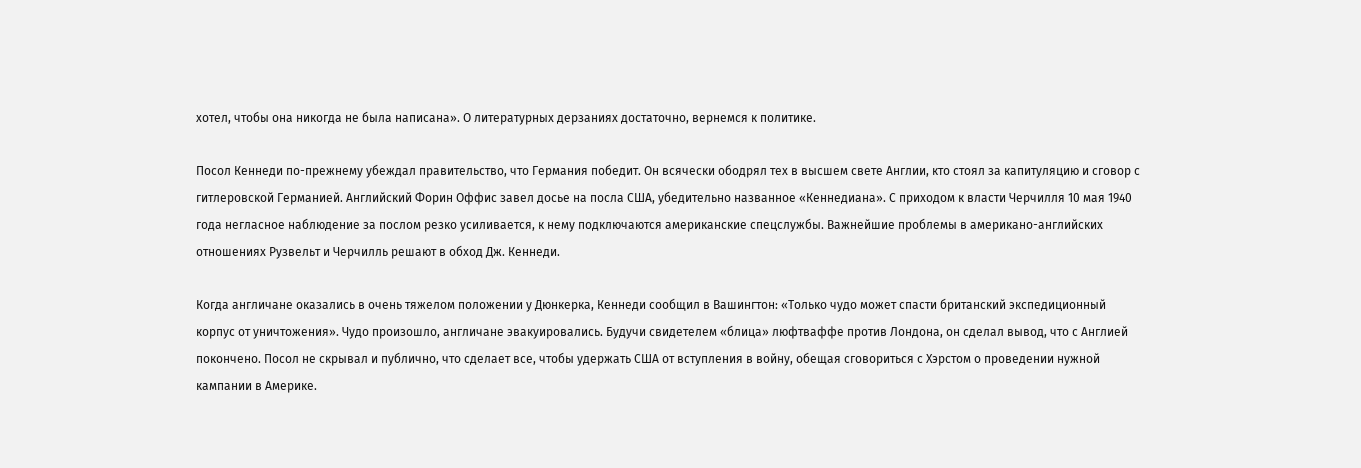хотел, чтобы она никогда не была написана». О литературных дерзаниях достаточно, вернемся к политике.

Посол Кеннеди по-прежнему убеждал правительство, что Германия победит. Он всячески ободрял тех в высшем свете Англии, кто стоял за капитуляцию и сговор с гитлеровской Германией. Английский Форин Оффис завел досье на посла США, убедительно названное «Кеннедиана». С приходом к власти Черчилля 10 мая 1940 года негласное наблюдение за послом резко усиливается, к нему подключаются американские спецслужбы. Важнейшие проблемы в американо-английских отношениях Рузвельт и Черчилль решают в обход Дж. Кеннеди.

Когда англичане оказались в очень тяжелом положении у Дюнкерка, Кеннеди сообщил в Вашингтон: «Только чудо может спасти британский экспедиционный корпус от уничтожения». Чудо произошло, англичане эвакуировались. Будучи свидетелем «блица» люфтваффе против Лондона, он сделал вывод, что с Англией покончено. Посол не скрывал и публично, что сделает все, чтобы удержать США от вступления в войну, обещая сговориться с Хэрстом о проведении нужной кампании в Америке.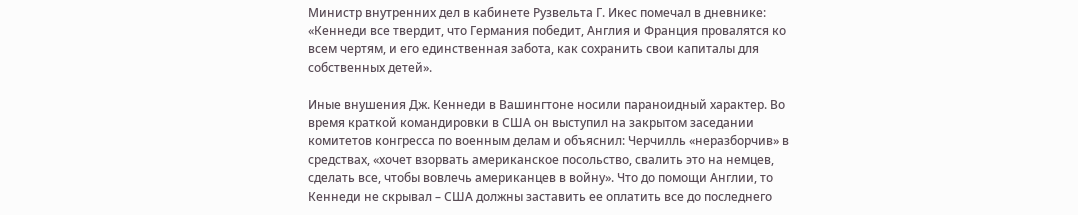Министр внутренних дел в кабинете Рузвельта Г. Икес помечал в дневнике: «Кеннеди все твердит, что Германия победит, Англия и Франция провалятся ко всем чертям, и его единственная забота, как сохранить свои капиталы для собственных детей».

Иные внушения Дж. Кеннеди в Вашингтоне носили параноидный характер. Во время краткой командировки в США он выступил на закрытом заседании комитетов конгресса по военным делам и объяснил: Черчилль «неразборчив» в средствах, «хочет взорвать американское посольство, свалить это на немцев, сделать все, чтобы вовлечь американцев в войну». Что до помощи Англии, то Кеннеди не скрывал – США должны заставить ее оплатить все до последнего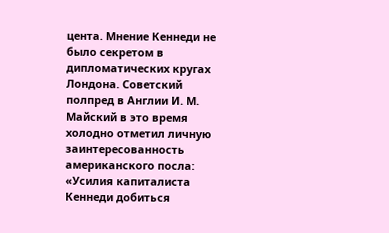цента. Мнение Кеннеди не было секретом в дипломатических кругах Лондона. Советский полпред в Англии И. М. Майский в это время холодно отметил личную заинтересованность американского посла: «Усилия капиталиста Кеннеди добиться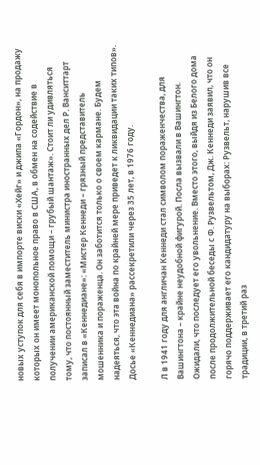новых уступок для себя в импорте виски «Хейг» и джипа «Гордон», на продажу которых он имеет монопольное право в США, в обмен на содействие в получении американской помощи – грубый шантаж». Стоит ли удивляться тому, что постоянный заместитель министра иностранных дел Р. Ванситтарт записал в «Кеннедиане»: «Мистер Кеннеди – грязный представитель мошенника и пораженца. Он заботится только о своем кармане. Будем надеяться, что эта война по крайней мере приведет к ликвидации таких типов». Досье «Кеннедиана» рассекретили через 35 лет, в 1976 году.

Л в 1941 году для англичан Кеннеди стал символом пораженчества, для Вашингтона – крайне неудобной фигурой. Посла вызвали в Вашингтон. Ожидали, что последует его увольнение. Вместо этого, выйдя из Белого дома после продолжительной беседы с Ф. Рузвельтом, Дж. Кеннеди заявил, что он горячо поддерживает его кандидатуру на выборах: Рузвельт, нарушив все традиции, в третий раз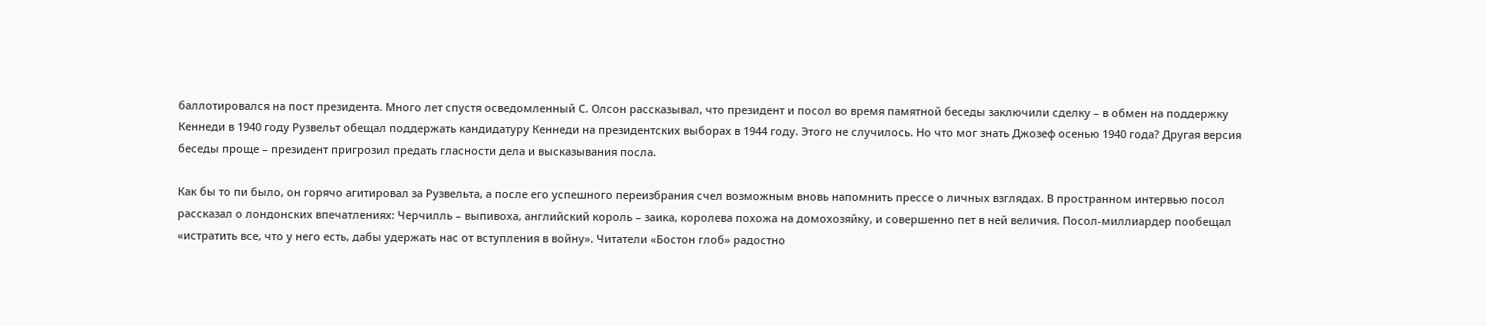баллотировался на пост президента. Много лет спустя осведомленный С. Олсон рассказывал, что президент и посол во время памятной беседы заключили сделку – в обмен на поддержку Кеннеди в 1940 году Рузвельт обещал поддержать кандидатуру Кеннеди на президентских выборах в 1944 году. Этого не случилось. Но что мог знать Джозеф осенью 1940 года? Другая версия беседы проще – президент пригрозил предать гласности дела и высказывания посла.

Как бы то пи было, он горячо агитировал за Рузвельта, а после его успешного переизбрания счел возможным вновь напомнить прессе о личных взглядах. В пространном интервью посол рассказал о лондонских впечатлениях: Черчилль – выпивоха, английский король – заика, королева похожа на домохозяйку, и совершенно пет в ней величия. Посол-миллиардер пообещал «истратить все, что у него есть, дабы удержать нас от вступления в войну». Читатели «Бостон глоб» радостно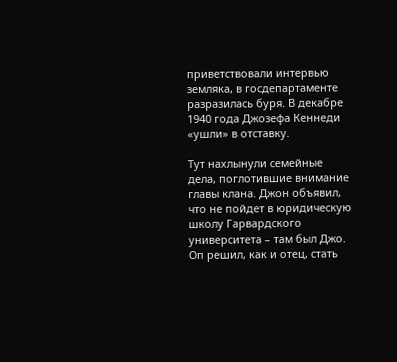приветствовали интервью земляка, в госдепартаменте разразилась буря. В декабре 1940 года Джозефа Кеннеди «ушли» в отставку.

Тут нахлынули семейные дела, поглотившие внимание главы клана. Джон объявил, что не пойдет в юридическую школу Гарвардского университета – там был Джо. Оп решил, как и отец, стать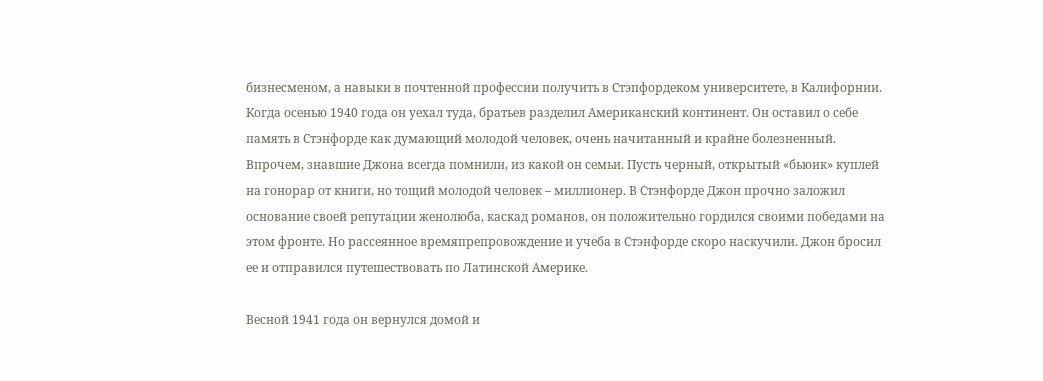бизнесменом, а навыки в почтенной профессии получить в Стэпфордеком университете, в Калифорнии. Когда осенью 1940 года он уехал туда, братьев разделил Американский континент. Он оставил о себе память в Стэнфорде как думающий молодой человек, очень начитанный и крайне болезненный. Впрочем, знавшие Джона всегда помнили, из какой он семьи. Пусть черный, открытый «бьюик» куплей на гонорар от книги, но тощий молодой человек – миллионер. В Стэнфорде Джон прочно заложил основание своей репутации женолюба, каскад романов, он положительно гордился своими победами на этом фронте. Но рассеянное времяпрепровождение и учеба в Стэнфорде скоро наскучили. Джон бросил ее и отправился путешествовать по Латинской Америке.

Весной 1941 года он вернулся домой и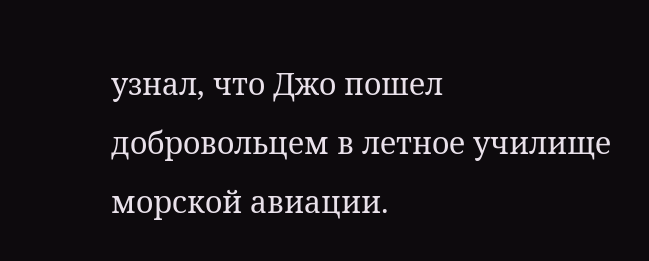узнал, что Джо пошел добровольцем в летное училище морской авиации.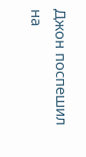Джон поспешил на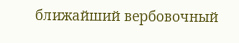ближайший вербовочный